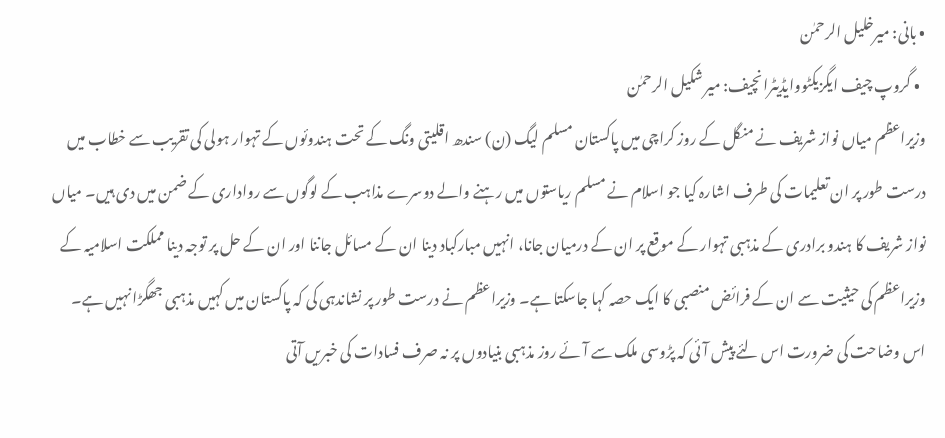• بانی: میرخلیل الرحمٰن
  • گروپ چیف ایگزیکٹووایڈیٹرانچیف: میر شکیل الرحمٰن
وزیراعظم میاں نواز شریف نے منگل کے روز کراچی میں پاکستان مسلم لیگ (ن) سندھ اقلیتی ونگ کے تحت ہندوئوں کے تہوار ہولی کی تقریب سے خطاب میں درست طور پر ان تعلیمات کی طرف اشارہ کیا جو اسلام نے مسلم ریاستوں میں رہنے والے دوسرے مذاہب کے لوگوں سے رواداری کے ضمن میں دی ہیں۔ میاں نواز شریف کا ہندو برادری کے مذہبی تہوار کے موقع پر ان کے درمیان جانا، انہیں مبارکباد دینا ان کے مسائل جاننا اور ان کے حل پر توجہ دینا مملکت اسلامیہ کے وزیراعظم کی حیثیت سے ان کے فرائض منصبی کا ایک حصہ کہا جاسکتا ہے۔ وزیراعظم نے درست طور پر نشاندہی کی کہ پاکستان میں کہیں مذہبی جھگڑا نہیں ہے۔ اس وضاحت کی ضرورت اس لئے پیش آئی کہ پڑوسی ملک سے آئے روز مذہبی بنیادوں پر نہ صرف فسادات کی خبریں آتی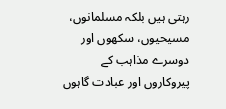رہتی ہیں بلکہ مسلمانوں، مسیحیوں، سکھوں اور دوسرے مذاہب کے پیروکاروں اور عبادت گاہوں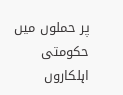پر حملوں میں حکومتی اہلکاروں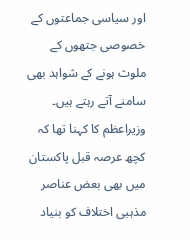اور سیاسی جماعتوں کے خصوصی جتھوں کے ملوث ہونے کے شواہد بھی سامنے آتے رہتے ہیں۔ وزیراعظم کا کہنا تھا کہ کچھ عرصہ قبل پاکستان میں بھی بعض عناصر مذہبی اختلاف کو بنیاد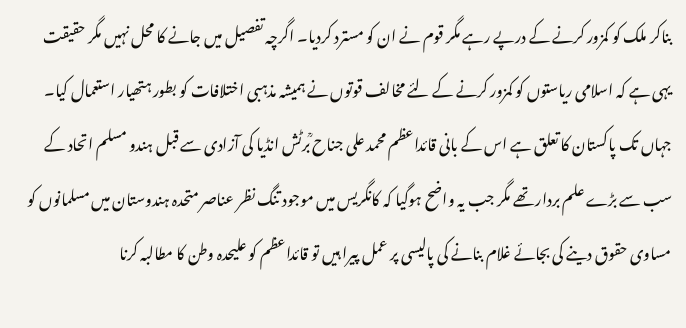بناکر ملک کو کمزور کرنے کے درپے رہے مگر قوم نے ان کو مسترد کردیا۔ اگرچہ تفصیل میں جانے کا محل نہیں مگر حقیقت یہی ہے کہ اسلامی ریاستوں کو کمزور کرنے کے لئے مخالف قوتوں نے ہمیشہ مذہبی اختلافات کو بطور ہتھیار استعمال کیا۔ جہاں تک پاکستان کا تعلق ہے اس کے بانی قائداعظم محمد علی جناح ؒبرٹش انڈیا کی آزادی سے قبل ہندو مسلم اتحاد کے سب سے بڑے علم بردار تھے مگر جب یہ واضح ہوگیا کہ کانگریس میں موجود تنگ نظر عناصر متحدہ ہندوستان میں مسلمانوں کو مساوی حقوق دینے کی بجائے غلام بنانے کی پالیسی پر عمل پیرا ہیں تو قائداعظم کو علیحدہ وطن کا مطالبہ کرنا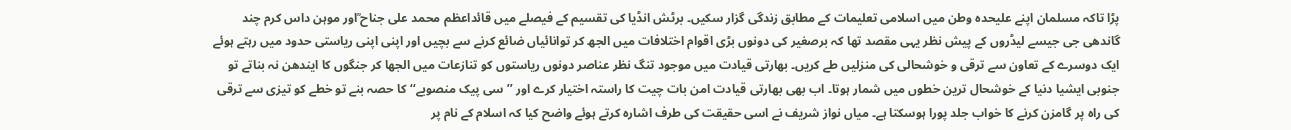پڑا تاکہ مسلمان اپنے علیحدہ وطن میں اسلامی تعلیمات کے مطابق زندگی گزار سکیں۔ برٹش انڈیا کی تقسیم کے فیصلے میں قائداعظم محمد علی جناح ؒاور موہن داس کرم چند گاندھی جی جیسے لیڈروں کے پیش نظر یہی مقصد تھا کہ برصغیر کی دونوں بڑی اقوام اختلافات میں الجھ کر توانائیاں ضائع کرنے سے بچیں اور اپنی اپنی ریاستی حدود میں رہتے ہوئے ایک دوسرے کے تعاون سے ترقی و خوشحالی کی منزلیں طے کریں۔ بھارتی قیادت میں موجود تنگ نظر عناصر دونوں ریاستوں کو تنازعات میں الجھا کر جنگوں کا ایندھن نہ بناتے تو جنوبی ایشیا دنیا کے خوشحال ترین خطوں میں شمار ہوتا۔ اب بھی بھارتی قیادت امن بات چیت کا راستہ اختیار کرے اور ’’سی پیک منصوبے‘‘ کا حصہ بنے تو خطے کو تیزی سے ترقی کی راہ پر گامزن کرنے کا خواب جلد پورا ہوسکتا ہے۔ میاں نواز شریف نے اسی حقیقت کی طرف اشارہ کرتے ہوئے واضح کیا کہ اسلام کے نام پر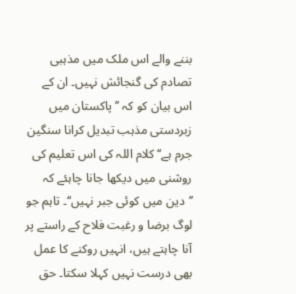بننے والے اس ملک میں مذہبی تصادم کی گنجائش نہیں۔ ان کے اس بیان کو کہ ’’پاکستان میں زبردستی مذہب تبدیل کرانا سنگین جرم ہے‘‘ کلام اللہ کی اس تعلیم کی روشنی میں دیکھا جانا چاہئے کہ ’’دین میں کوئی جبر نہیں‘‘۔ تاہم جو لوگ برضا و رغبت فلاح کے راستے پر آنا چاہتے ہیں، انہیں روکنے کا عمل بھی درست نہیں کہلا سکتا۔ حق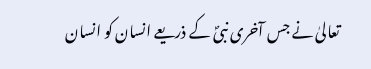تعالیٰ نے جس آخری نبیؐ کے ذریعے انسان کو انسان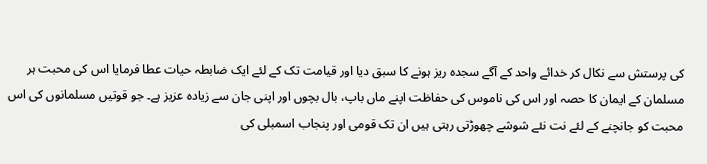کی پرستش سے نکال کر خدائے واحد کے آگے سجدہ ریز ہونے کا سبق دیا اور قیامت تک کے لئے ایک ضابطہ حیات عطا فرمایا اس کی محبت ہر مسلمان کے ایمان کا حصہ اور اس کی ناموس کی حفاظت اپنے ماں باپ، بال بچوں اور اپنی جان سے زیادہ عزیز ہے۔ جو قوتیں مسلمانوں کی اس محبت کو جانچنے کے لئے نت نئے شوشے چھوڑتی رہتی ہیں ان تک قومی اور پنجاب اسمبلی کی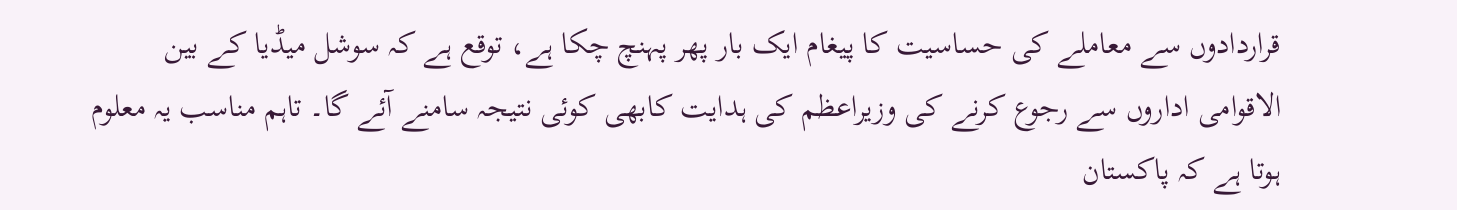قراردادوں سے معاملے کی حساسیت کا پیغام ایک بار پھر پہنچ چکا ہے، توقع ہے کہ سوشل میڈیا کے بین الاقوامی اداروں سے رجوع کرنے کی وزیراعظم کی ہدایت کابھی کوئی نتیجہ سامنے آئے گا۔ تاہم مناسب یہ معلوم ہوتا ہے کہ پاکستان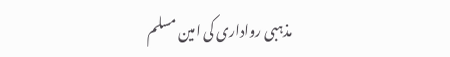مذہبی رواداری کی امین مسلم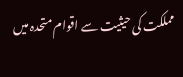مملکت کی حیثیت سے اقوام متحدہ میں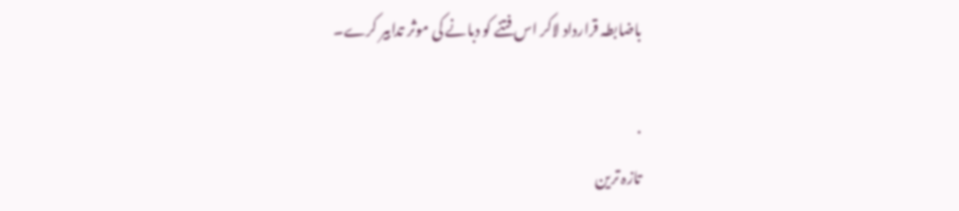باضابطہ قرارداد لاکر اس فتنے کو دبانے کی موثر تدابیر کرے۔

.
تازہ ترین